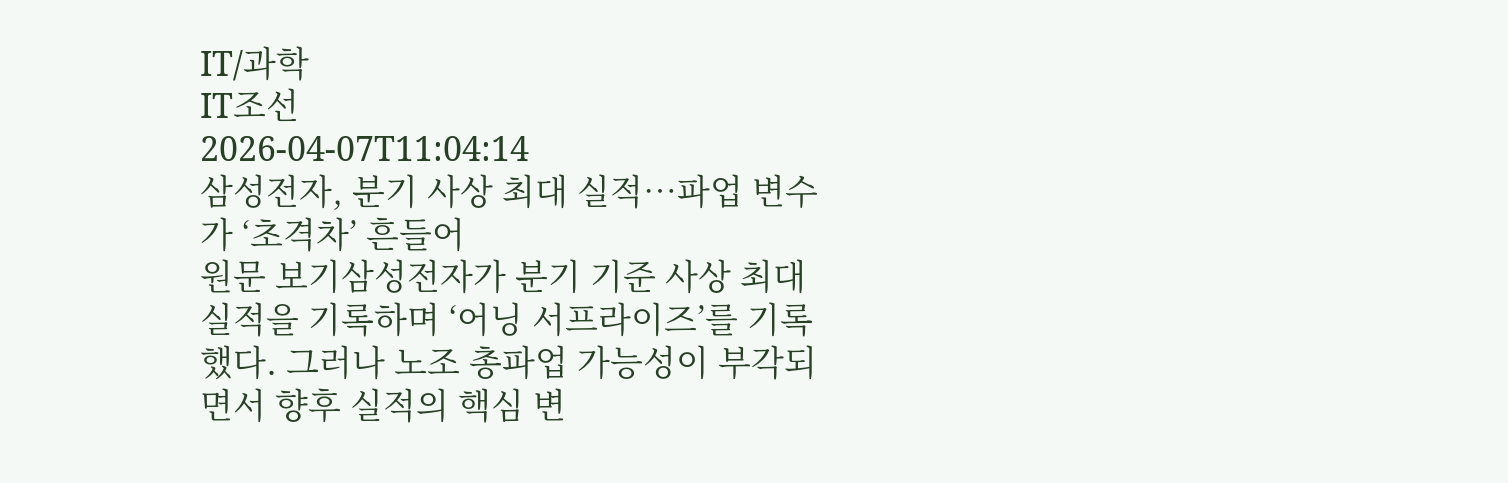IT/과학
IT조선
2026-04-07T11:04:14
삼성전자, 분기 사상 최대 실적…파업 변수가 ‘초격차’ 흔들어
원문 보기삼성전자가 분기 기준 사상 최대 실적을 기록하며 ‘어닝 서프라이즈’를 기록했다. 그러나 노조 총파업 가능성이 부각되면서 향후 실적의 핵심 변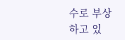수로 부상하고 있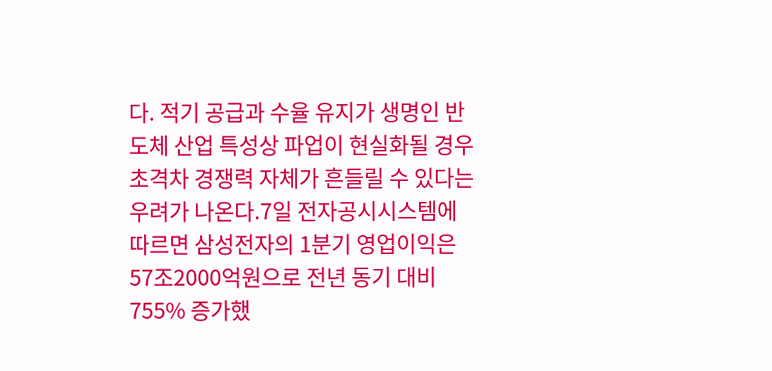다. 적기 공급과 수율 유지가 생명인 반도체 산업 특성상 파업이 현실화될 경우 초격차 경쟁력 자체가 흔들릴 수 있다는 우려가 나온다.7일 전자공시시스템에 따르면 삼성전자의 1분기 영업이익은 57조2000억원으로 전년 동기 대비 755% 증가했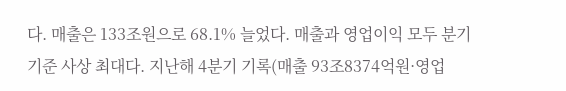다. 매출은 133조원으로 68.1% 늘었다. 매출과 영업이익 모두 분기 기준 사상 최대다. 지난해 4분기 기록(매출 93조8374억원·영업